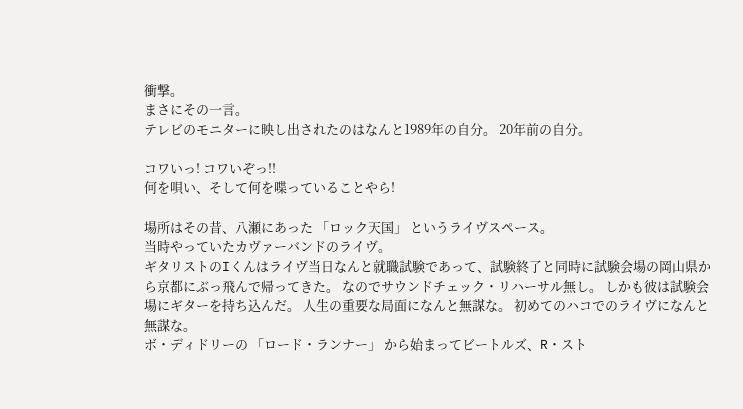衝撃。
まさにその一言。
テレビのモニターに映し出されたのはなんと1989年の自分。 20年前の自分。

コワいっ! コワいぞっ!!
何を唄い、そして何を喋っていることやら!

場所はその昔、八瀬にあった 「ロック天国」 というライヴスペース。
当時やっていたカヴァーバンドのライヴ。
ギタリストのIくんはライヴ当日なんと就職試験であって、試験終了と同時に試験会場の岡山県から京都にぶっ飛んで帰ってきた。 なのでサウンドチェック・リハーサル無し。 しかも彼は試験会場にギターを持ち込んだ。 人生の重要な局面になんと無謀な。 初めてのハコでのライヴになんと無謀な。
ボ・ディドリーの 「ロード・ランナー」 から始まってビートルズ、R・スト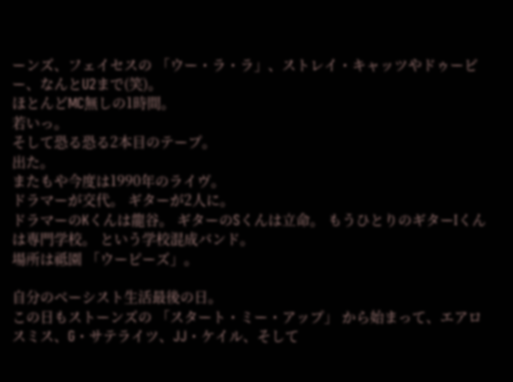ーンズ、フェイセスの 「ウー・ラ・ラ」、ストレイ・キャッツやドゥービー、なんとU2まで(笑)。
ほとんどMC無しの1時間。
若いっ。
そして恐る恐る2本目のテープ。
出た。
またもや今度は1990年のライヴ。
ドラマーが交代。 ギターが2人に。
ドラマーのKくんは龍谷。 ギターのSくんは立命。 もうひとりのギターIくんは専門学校。 という学校混成バンド。
場所は祗園 「ウーピーズ」。

自分のベーシスト生活最後の日。
この日もストーンズの 「スタート・ミー・アップ」 から始まって、エアロスミス、G・サテライツ、JJ・ケイル、そして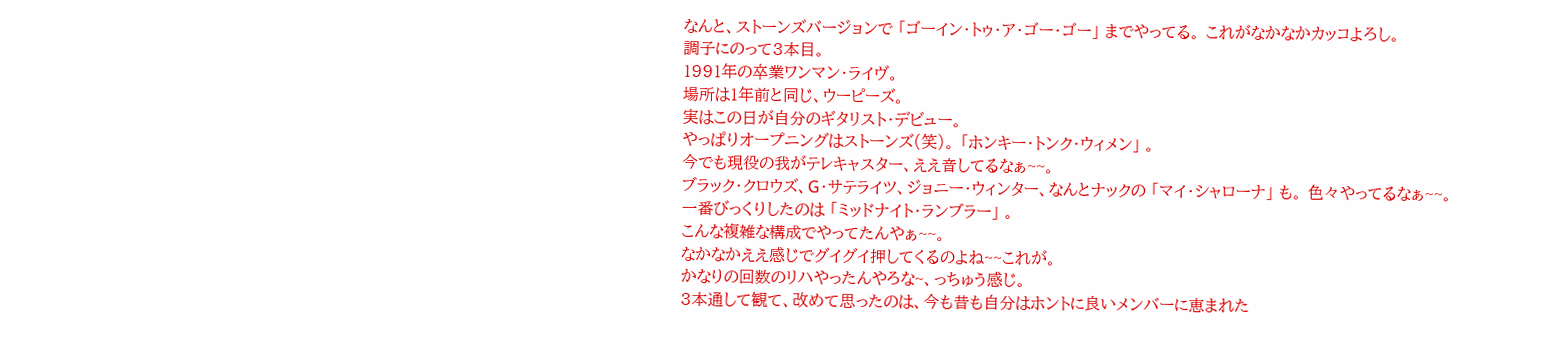なんと、ストーンズバージョンで 「ゴーイン・トゥ・ア・ゴー・ゴー」 までやってる。 これがなかなかカッコよろし。
調子にのって3本目。
1991年の卒業ワンマン・ライヴ。
場所は1年前と同じ、ウーピーズ。
実はこの日が自分のギタリスト・デビュー。
やっぱりオープニングはストーンズ(笑)。 「ホンキー・トンク・ウィメン」 。
今でも現役の我がテレキャスター、ええ音してるなぁ~~。
ブラック・クロウズ、G・サテライツ、ジョニー・ウィンター、なんとナックの 「マイ・シャローナ」 も。 色々やってるなぁ~~。
一番びっくりしたのは 「ミッドナイト・ランブラー」 。
こんな複雑な構成でやってたんやぁ~~。
なかなかええ感じでグイグイ押してくるのよね~~これが。
かなりの回数のリハやったんやろな~、っちゅう感じ。
3本通して観て、改めて思ったのは、今も昔も自分はホントに良いメンバーに恵まれた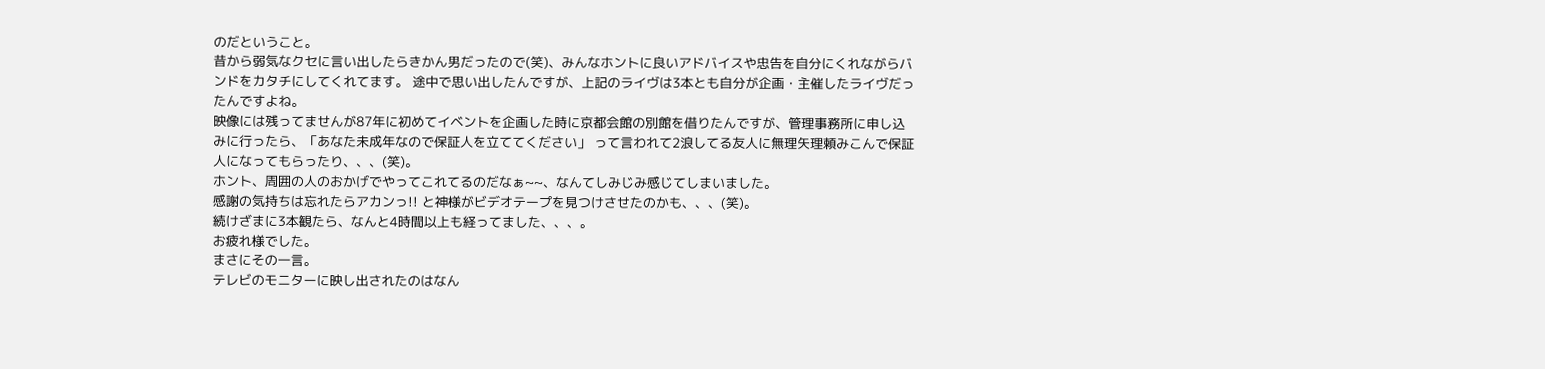のだということ。
昔から弱気なクセに言い出したらきかん男だったので(笑)、みんなホントに良いアドバイスや忠告を自分にくれながらバンドをカタチにしてくれてます。 途中で思い出したんですが、上記のライヴは3本とも自分が企画・主催したライヴだったんですよね。
映像には残ってませんが87年に初めてイベントを企画した時に京都会館の別館を借りたんですが、管理事務所に申し込みに行ったら、「あなた未成年なので保証人を立ててください」 って言われて2浪してる友人に無理矢理頼みこんで保証人になってもらったり、、、(笑)。
ホント、周囲の人のおかげでやってこれてるのだなぁ~~、なんてしみじみ感じてしまいました。
感謝の気持ちは忘れたらアカンっ!! と神様がビデオテープを見つけさせたのかも、、、(笑)。
続けざまに3本観たら、なんと4時間以上も経ってました、、、。
お疲れ様でした。
まさにその一言。
テレビのモニターに映し出されたのはなん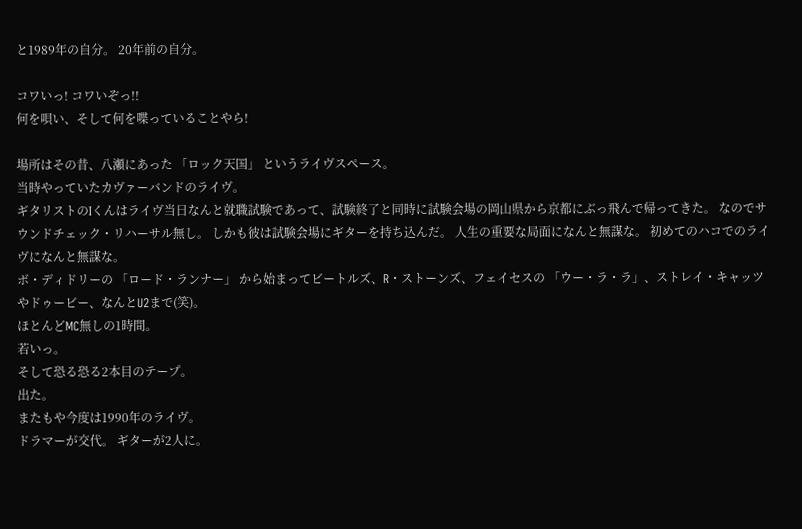と1989年の自分。 20年前の自分。

コワいっ! コワいぞっ!!
何を唄い、そして何を喋っていることやら!

場所はその昔、八瀬にあった 「ロック天国」 というライヴスペース。
当時やっていたカヴァーバンドのライヴ。
ギタリストのIくんはライヴ当日なんと就職試験であって、試験終了と同時に試験会場の岡山県から京都にぶっ飛んで帰ってきた。 なのでサウンドチェック・リハーサル無し。 しかも彼は試験会場にギターを持ち込んだ。 人生の重要な局面になんと無謀な。 初めてのハコでのライヴになんと無謀な。
ボ・ディドリーの 「ロード・ランナー」 から始まってビートルズ、R・ストーンズ、フェイセスの 「ウー・ラ・ラ」、ストレイ・キャッツやドゥービー、なんとU2まで(笑)。
ほとんどMC無しの1時間。
若いっ。
そして恐る恐る2本目のテープ。
出た。
またもや今度は1990年のライヴ。
ドラマーが交代。 ギターが2人に。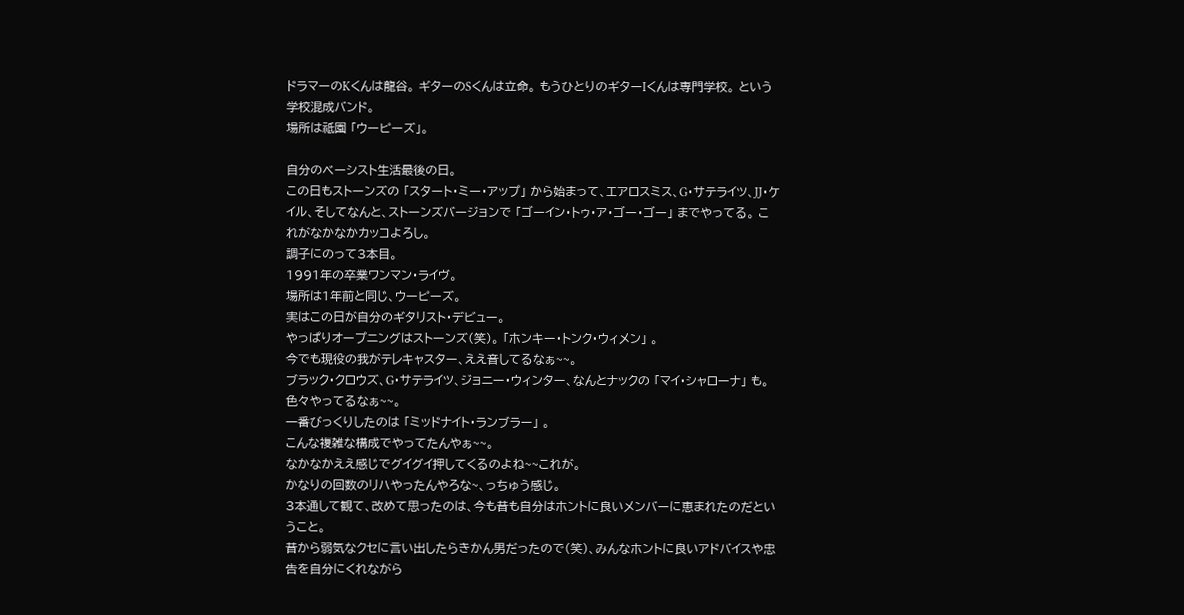ドラマーのKくんは龍谷。 ギターのSくんは立命。 もうひとりのギターIくんは専門学校。 という学校混成バンド。
場所は祗園 「ウーピーズ」。

自分のベーシスト生活最後の日。
この日もストーンズの 「スタート・ミー・アップ」 から始まって、エアロスミス、G・サテライツ、JJ・ケイル、そしてなんと、ストーンズバージョンで 「ゴーイン・トゥ・ア・ゴー・ゴー」 までやってる。 これがなかなかカッコよろし。
調子にのって3本目。
1991年の卒業ワンマン・ライヴ。
場所は1年前と同じ、ウーピーズ。
実はこの日が自分のギタリスト・デビュー。
やっぱりオープニングはストーンズ(笑)。 「ホンキー・トンク・ウィメン」 。
今でも現役の我がテレキャスター、ええ音してるなぁ~~。
ブラック・クロウズ、G・サテライツ、ジョニー・ウィンター、なんとナックの 「マイ・シャローナ」 も。 色々やってるなぁ~~。
一番びっくりしたのは 「ミッドナイト・ランブラー」 。
こんな複雑な構成でやってたんやぁ~~。
なかなかええ感じでグイグイ押してくるのよね~~これが。
かなりの回数のリハやったんやろな~、っちゅう感じ。
3本通して観て、改めて思ったのは、今も昔も自分はホントに良いメンバーに恵まれたのだということ。
昔から弱気なクセに言い出したらきかん男だったので(笑)、みんなホントに良いアドバイスや忠告を自分にくれながら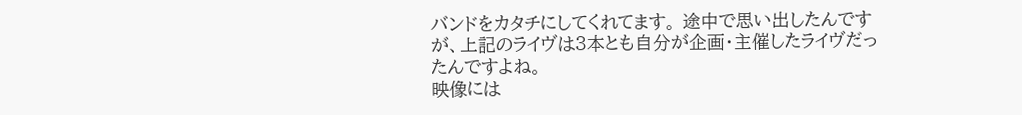バンドをカタチにしてくれてます。 途中で思い出したんですが、上記のライヴは3本とも自分が企画・主催したライヴだったんですよね。
映像には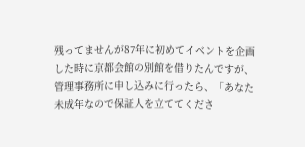残ってませんが87年に初めてイベントを企画した時に京都会館の別館を借りたんですが、管理事務所に申し込みに行ったら、「あなた未成年なので保証人を立ててくださ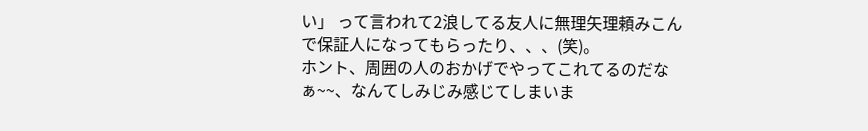い」 って言われて2浪してる友人に無理矢理頼みこんで保証人になってもらったり、、、(笑)。
ホント、周囲の人のおかげでやってこれてるのだなぁ~~、なんてしみじみ感じてしまいま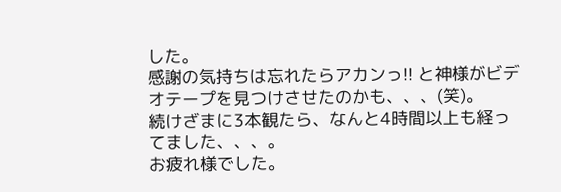した。
感謝の気持ちは忘れたらアカンっ!! と神様がビデオテープを見つけさせたのかも、、、(笑)。
続けざまに3本観たら、なんと4時間以上も経ってました、、、。
お疲れ様でした。